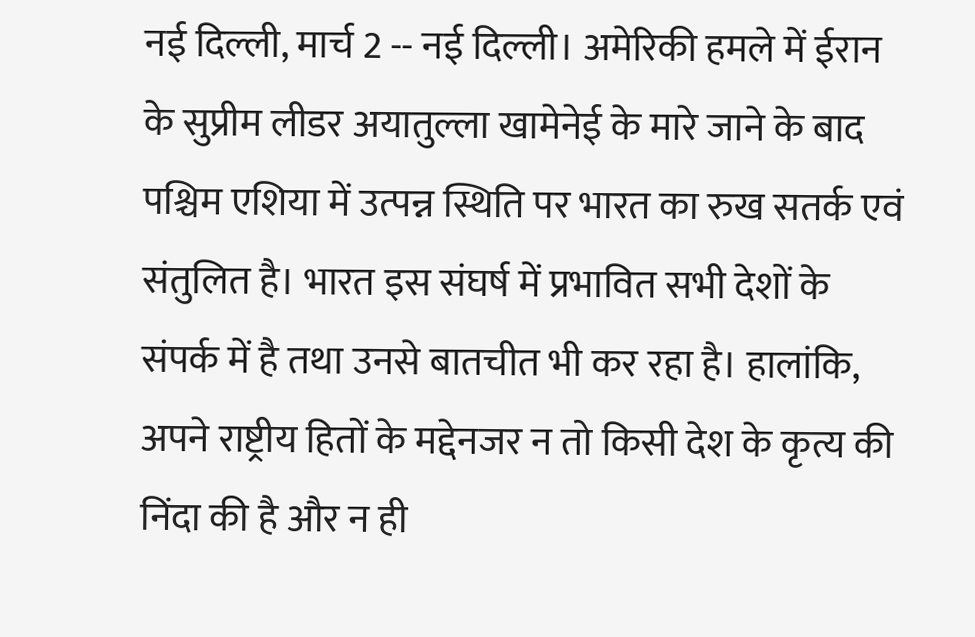नई दिल्ली, मार्च 2 -- नई दिल्ली। अमेरिकी हमले में ईरान के सुप्रीम लीडर अयातुल्ला खामेनेई के मारे जाने के बाद पश्चिम एशिया में उत्पन्न स्थिति पर भारत का रुख सतर्क एवं संतुलित है। भारत इस संघर्ष में प्रभावित सभी देशों के संपर्क में है तथा उनसे बातचीत भी कर रहा है। हालांकि, अपने राष्ट्रीय हितों के मद्देनजर न तो किसी देश के कृत्य की निंदा की है और न ही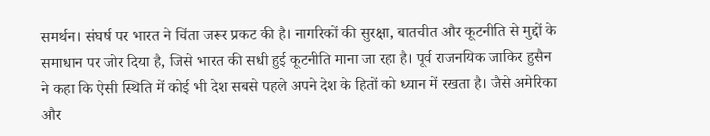समर्थन। संघर्ष पर भारत ने चिंता जरूर प्रकट की है। नागरिकों की सुरक्षा, बातचीत और कूटनीति से मुद्दों के समाधान पर जोर दिया है, जिसे भारत की सधी हुई कूटनीति माना जा रहा है। पूर्व राजनयिक जाकिर हुसैन ने कहा कि ऐसी स्थिति में कोई भी देश सबसे पहले अपने देश के हितों को ध्यान में रखता है। जैसे अमेरिका और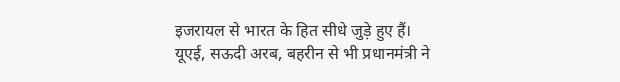इजरायल से भारत के हित सीधे जुड़े हुए हैं। यूएई, सऊदी अरब, बहरीन से भी प्रधानमंत्री ने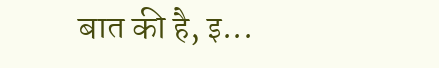बात की है, इ...